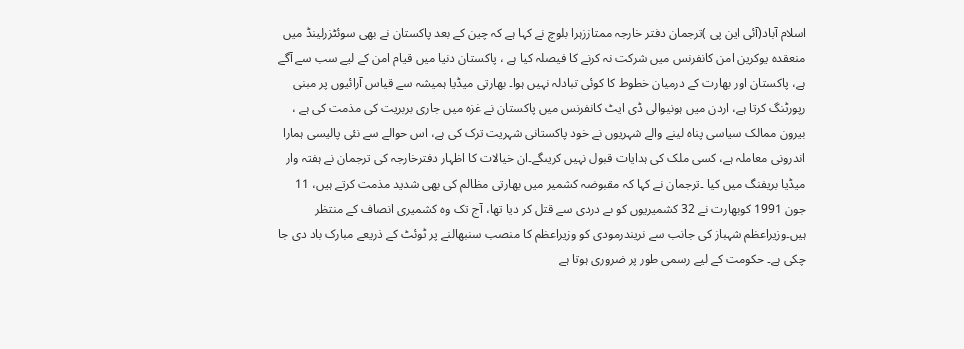اسلام آباد(آئی این پی )ترجمان دفتر خارجہ ممتاززہرا بلوچ نے کہا ہے کہ چین کے بعد پاکستان نے بھی سوئٹزرلینڈ میں منعقدہ یوکرین امن کانفرنس میں شرکت نہ کرنے کا فیصلہ کیا ہے ، پاکستان دنیا میں قیام امن کے لیے سب سے آگے ہے، پاکستان اور بھارت کے درمیان خطوط کا کوئی تبادلہ نہیں ہوا۔ بھارتی میڈیا ہمیشہ سے قیاس آرائیوں پر مبنی رپورٹنگ کرتا ہے، اردن میں ہونیوالی ڈی ایٹ کانفرنس میں پاکستان نے غزہ میں جاری بربریت کی مذمت کی ہے ، بیرون ممالک سیاسی پناہ لینے والے شہریوں نے خود پاکستانی شہریت ترک کی ہے، اس حوالے سے نئی پالیسی ہمارا اندرونی معاملہ ہے، کسی ملک کی ہدایات قبول نہیں کریںگے۔ان خیالات کا اظہار دفترخارجہ کی ترجمان نے ہفتہ وار میڈیا بریفنگ میں کیا ۔ترجمان نے کہا کہ مقبوضہ کشمیر میں بھارتی مظالم کی بھی شدید مذمت کرتے ہیں، 11 جون 1991 کوبھارت نے 32 کشمیریوں کو ںے دردی سے قتل کر دیا تھا، آج تک وہ کشمیری انصاف کے منتظر ہیں۔وزیراعظم شہباز کی جانب سے نریندرمودی کو وزیراعظم کا منصب سنبھالنے پر ٹوئٹ کے ذریعے مبارک باد دی جا چکی ہے۔ حکومت کے لیے رسمی طور پر ضروری ہوتا ہے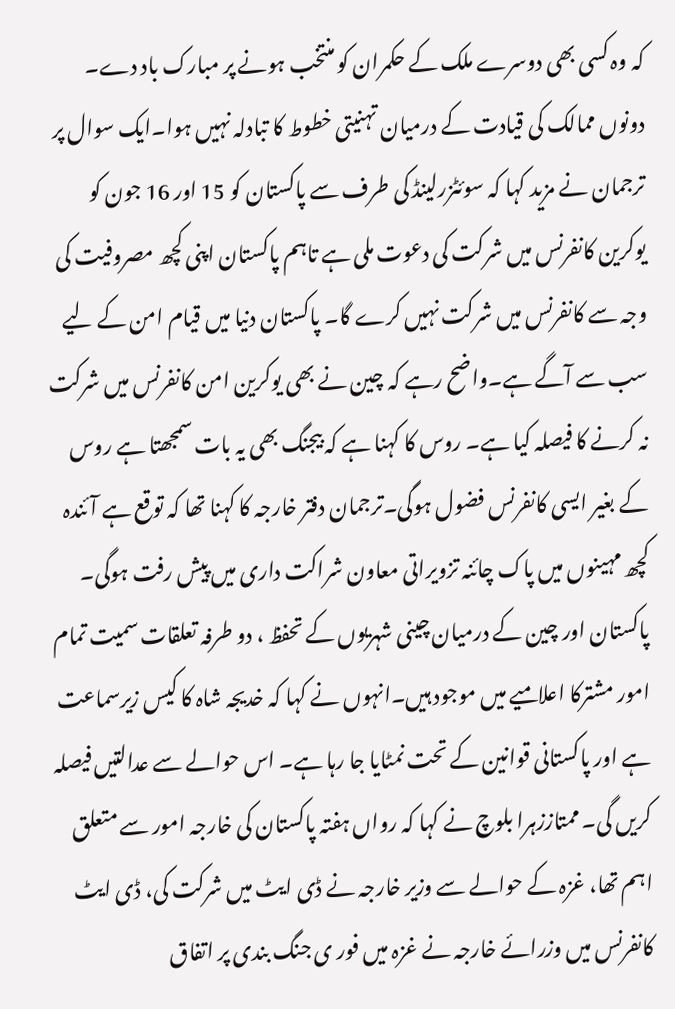کہ وہ کسی بھی دوسرے ملک کے حکمران کو منتخب ہونے پر مبارک باد دے۔ دونوں ممالک کی قیادت کے درمیان تہنیتی خطوط کا تبادلہ نہیں ہوا۔ایک سوال پر ترجمان نے مزید کہا کہ سوئٹزرلینڈ کی طرف سے پاکستان کو 15 اور 16 جون کو یوکرین کانفرنس میں شرکت کی دعوت ملی ہے تاہم پاکستان اپنی کچھ مصروفیت کی وجہ سے کانفرنس میں شرکت نہیں کرے گا۔ پاکستان دنیا میں قیام امن کے لیے سب سے آگے ہے۔واضح رہے کہ چین نے بھی یوکرین امن کانفرنس میں شرکت نہ کرنے کا فیصلہ کیا ہے۔ روس کا کہنا ہے کہ بیجنگ بھی یہ بات سمجھتا ہے روس کے بغیر ایسی کانفرنس فضول ہوگی۔ترجمان دفتر خارجہ کا کہنا تھا کہ توقع ہے آئندہ کچھ مہینوں میں پاک چائنہ تزویراتی معاون شراکت داری میں پیش رفت ہوگی۔ پاکستان اور چین کے درمیان چینی شہریوں کے تحفظ ، دو طرفہ تعلقات سمیت تمام امور مشترکا اعلامیے میں موجود ہیں۔انہوں نے کہا کہ خدیجہ شاہ کا کیس زیرسماعت ہے اور پاکستانی قوانین کے تحت نمٹایا جا رہا ہے۔ اس حوالے سے عدالتیں فیصلہ کریں گی۔ ممتاززہرا بلوچ نے کہا کہ رواں ہفتہ پاکستان کی خارجہ امور سے متعلق اہم تھا، غزہ کے حوالے سے وزیر خارجہ نے ڈی ایٹ میں شرکت کی، ڈی ایٹ کانفرنس میں وزرائے خارجہ نے غزہ میں فور ی جنگ بندی پر اتفاق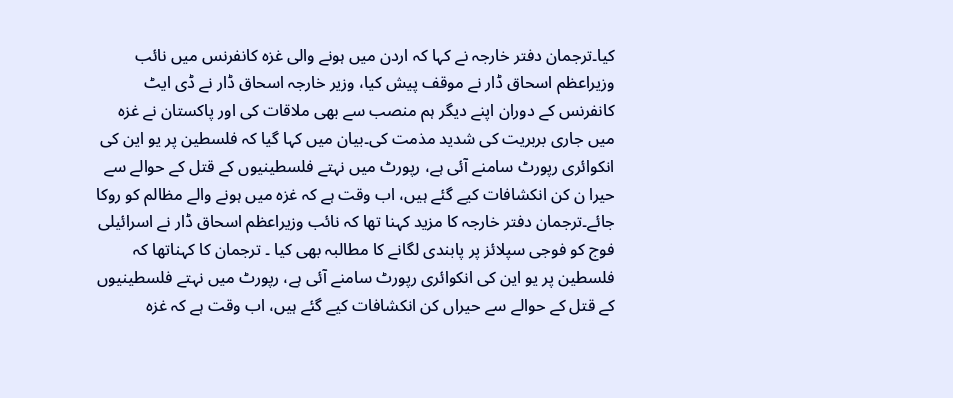کیا۔ترجمان دفتر خارجہ نے کہا کہ اردن میں ہونے والی غزہ کانفرنس میں نائب وزیراعظم اسحاق ڈار نے موقف پیش کیا، وزیر خارجہ اسحاق ڈار نے ڈی ایٹ کانفرنس کے دوران اپنے دیگر ہم منصب سے بھی ملاقات کی اور پاکستان نے غزہ میں جاری بربریت کی شدید مذمت کی۔بیان میں کہا گیا کہ فلسطین پر یو این کی انکوائری رپورٹ سامنے آئی ہے، رپورٹ میں نہتے فلسطینیوں کے قتل کے حوالے سے حیرا ن کن انکشافات کیے گئے ہیں، اب وقت ہے کہ غزہ میں ہونے والے مظالم کو روکا جائے۔ترجمان دفتر خارجہ کا مزید کہنا تھا کہ نائب وزیراعظم اسحاق ڈار نے اسرائیلی فوج کو فوجی سپلائز پر پابندی لگانے کا مطالبہ بھی کیا ۔ ترجمان کا کہناتھا کہ فلسطین پر یو این کی انکوائری رپورٹ سامنے آئی ہے، رپورٹ میں نہتے فلسطینیوں کے قتل کے حوالے سے حیراں کن انکشافات کیے گئے ہیں، اب وقت ہے کہ غزہ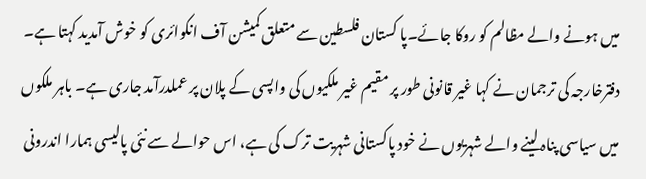میں ہونے والے مظالم کو روکا جائے۔پا کستان فلسطین سے متعلق کمیشن آف انکوائری کو خوش آمدید کہتا ہے۔ دفترخارجہ کی ترجمان نے کہا غیر قانونی طور پر مقیم غیر ملکیوں کی واپسی کے پلان پر عملدرآمد جاری ہے۔ باہر ملکوں میں سیاسی پناہ لینے والے شہریوں نے خود پاکستانی شہریت ترک کی ہے، اس حوالے سے نئی پالیسی ہمارا اندرونی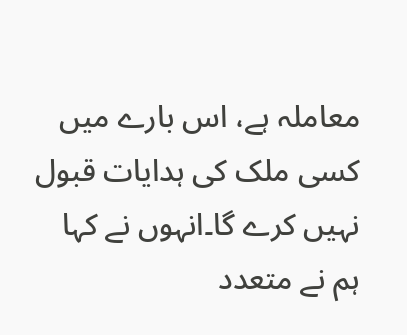معاملہ ہے، اس بارے میں کسی ملک کی ہدایات قبول نہیں کرے گا۔انہوں نے کہا ہم نے متعدد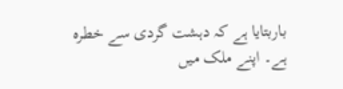باربتایا ہے کہ دہشت گردی سے خطرہ ہے۔ اپنے ملک میں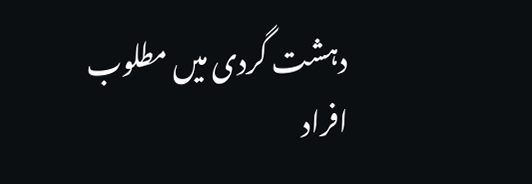دہشت گردی میں مطلوب افراد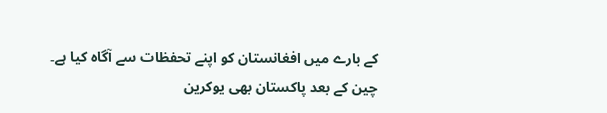کے بارے میں افغانستان کو اپنے تحفظات سے آگاہ کیا ہے۔
چین کے بعد پاکستان بھی یوکرین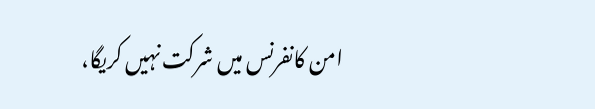امن کانفرنس میں شرکت نہیں کریگا،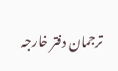ترجمان دفتر خارجہ